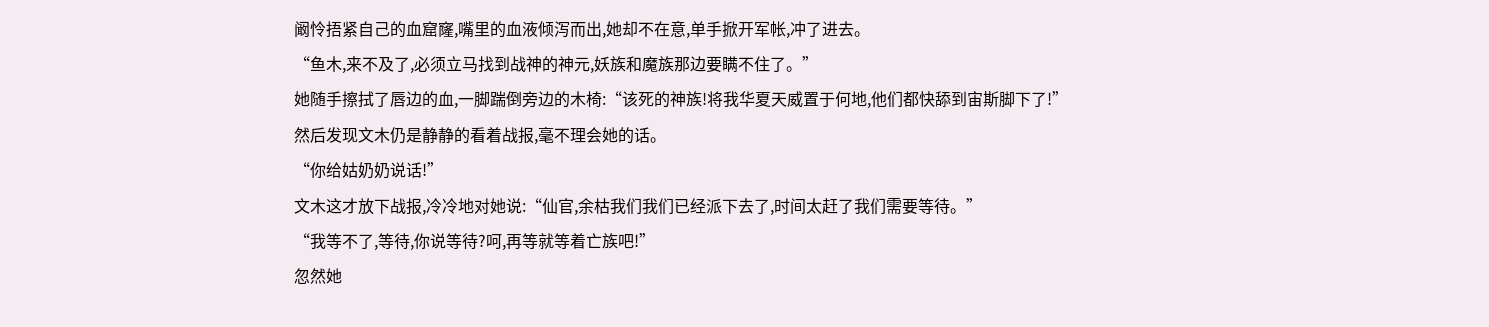阚怜捂紧自己的血窟窿,嘴里的血液倾泻而出,她却不在意,单手掀开军帐,冲了进去。
“鱼木,来不及了,必须立马找到战神的神元,妖族和魔族那边要瞒不住了。”
她随手擦拭了唇边的血,一脚踹倒旁边的木椅:“该死的神族!将我华夏天威置于何地,他们都快舔到宙斯脚下了!”
然后发现文木仍是静静的看着战报,毫不理会她的话。
“你给姑奶奶说话!”
文木这才放下战报,冷冷地对她说:“仙官,余枯我们我们已经派下去了,时间太赶了我们需要等待。”
“我等不了,等待,你说等待?呵,再等就等着亡族吧!”
忽然她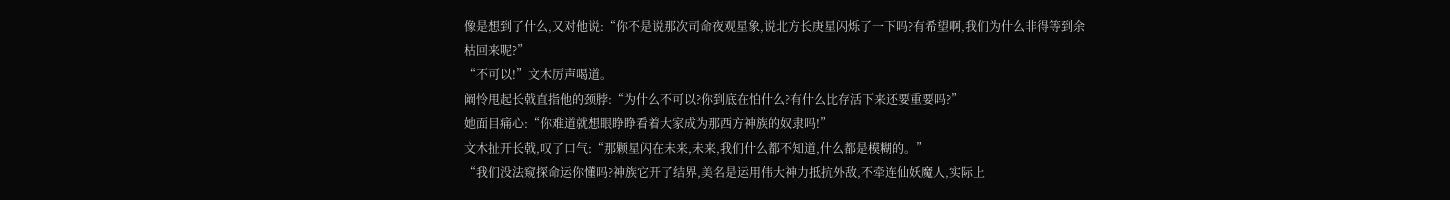像是想到了什么,又对他说:“你不是说那次司命夜观星象,说北方长庚星闪烁了一下吗?有希望啊,我们为什么非得等到余枯回来呢?”
“不可以!”文木厉声喝道。
阚怜甩起长戟直指他的颈脖:“为什么不可以?你到底在怕什么?有什么比存活下来还要重要吗?”
她面目痛心:“你难道就想眼睁睁看着大家成为那西方神族的奴隶吗!”
文木扯开长戟,叹了口气:“那颗星闪在未来,未来,我们什么都不知道,什么都是模糊的。”
“我们没法窥探命运你懂吗?神族它开了结界,美名是运用伟大神力抵抗外敌,不牵连仙妖魔人,实际上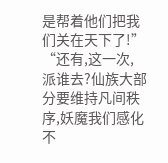是帮着他们把我们关在天下了!”
“还有,这一次,派谁去?仙族大部分要维持凡间秩序,妖魔我们感化不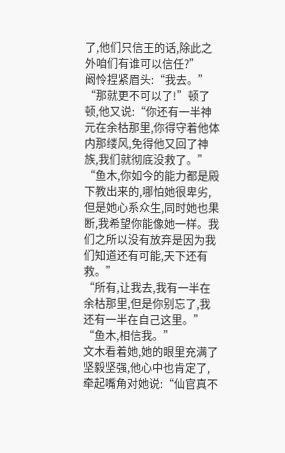了,他们只信王的话,除此之外咱们有谁可以信任?”
阚怜捏紧眉头:“我去。”
“那就更不可以了!”顿了顿,他又说:“你还有一半神元在余枯那里,你得守着他体内那缕风,免得他又回了神族,我们就彻底没救了。”
“鱼木,你如今的能力都是殿下教出来的,哪怕她很卑劣,但是她心系众生,同时她也果断,我希望你能像她一样。我们之所以没有放弃是因为我们知道还有可能,天下还有救。”
“所有,让我去,我有一半在余枯那里,但是你别忘了,我还有一半在自己这里。”
“鱼木,相信我。”
文木看着她,她的眼里充满了坚毅坚强,他心中也肯定了,牵起嘴角对她说:“仙官真不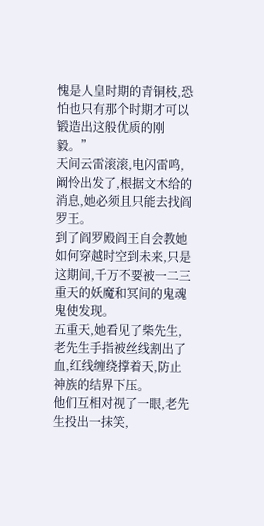愧是人皇时期的青铜枝,恐怕也只有那个时期才可以锻造出这般优质的刚毅。”
天间云雷滚滚,电闪雷鸣,阚怜出发了,根据文木给的消息,她必须且只能去找阎罗王。
到了阎罗殿阎王自会教她如何穿越时空到未来,只是这期间,千万不要被一二三重天的妖魔和冥间的鬼魂鬼使发现。
五重天,她看见了柴先生,老先生手指被丝线割出了血,红线缠绕撑着天,防止神族的结界下压。
他们互相对视了一眼,老先生投出一抹笑,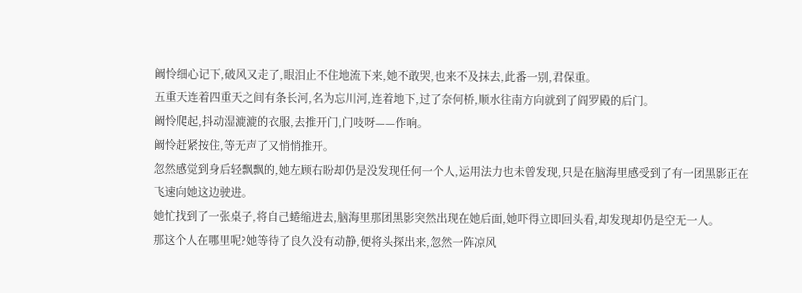阚怜细心记下,破风又走了,眼泪止不住地流下来,她不敢哭,也来不及抹去,此番一别,君保重。
五重天连着四重天之间有条长河,名为忘川河,连着地下,过了奈何桥,顺水往南方向就到了阎罗殿的后门。
阚怜爬起,抖动湿漉漉的衣服,去推开门,门吱呀——作响。
阚怜赶紧按住,等无声了又悄悄推开。
忽然感觉到身后轻飘飘的,她左顾右盼却仍是没发现任何一个人,运用法力也未曾发现,只是在脑海里感受到了有一团黑影正在飞速向她这边驶进。
她忙找到了一张桌子,将自己蜷缩进去,脑海里那团黑影突然出现在她后面,她吓得立即回头看,却发现却仍是空无一人。
那这个人在哪里呢?她等待了良久没有动静,便将头探出来,忽然一阵凉风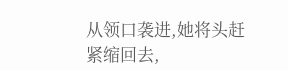从领口袭进,她将头赶紧缩回去,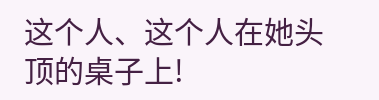这个人、这个人在她头顶的桌子上!